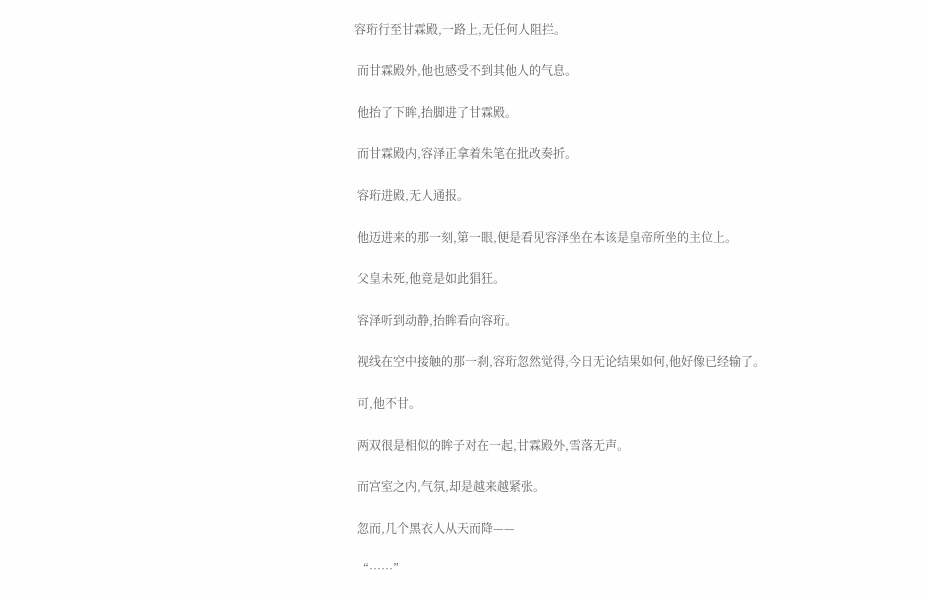容珩行至甘霖殿,一路上,无任何人阻拦。

 而甘霖殿外,他也感受不到其他人的气息。

 他抬了下眸,抬脚进了甘霖殿。

 而甘霖殿内,容泽正拿着朱笔在批改奏折。

 容珩进殿,无人通报。

 他迈进来的那一刻,第一眼,便是看见容泽坐在本该是皇帝所坐的主位上。

 父皇未死,他竟是如此猖狂。

 容泽听到动静,抬眸看向容珩。

 视线在空中接触的那一刹,容珩忽然觉得,今日无论结果如何,他好像已经输了。

 可,他不甘。

 两双很是相似的眸子对在一起,甘霖殿外,雪落无声。

 而宫室之内,气氛,却是越来越紧张。

 忽而,几个黑衣人从天而降——

 “……”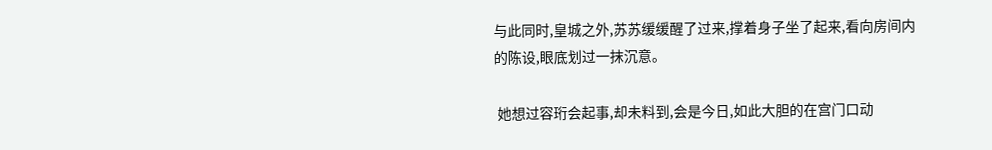与此同时,皇城之外,苏苏缓缓醒了过来,撑着身子坐了起来,看向房间内的陈设,眼底划过一抹沉意。

 她想过容珩会起事,却未料到,会是今日,如此大胆的在宫门口动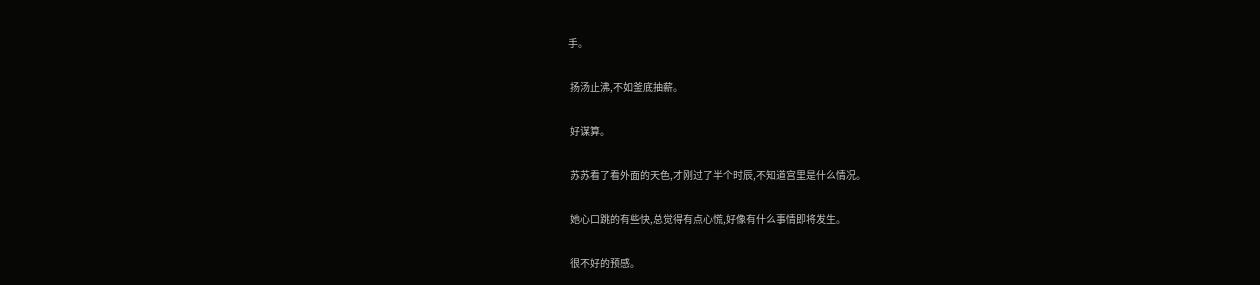手。

 扬汤止沸,不如釜底抽薪。

 好谋算。

 苏苏看了看外面的天色,才刚过了半个时辰,不知道宫里是什么情况。

 她心口跳的有些快,总觉得有点心慌,好像有什么事情即将发生。

 很不好的预感。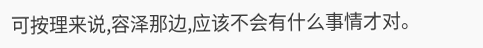可按理来说,容泽那边,应该不会有什么事情才对。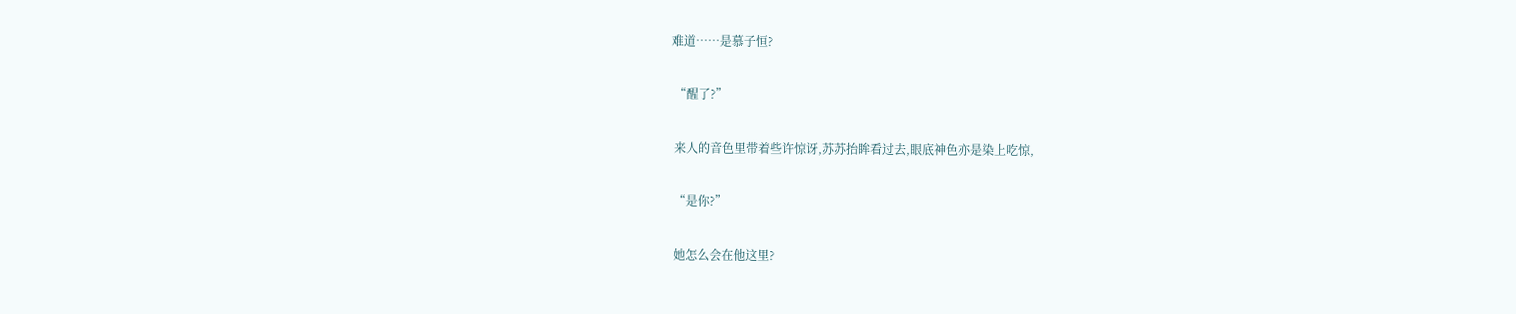难道……是慕子恒?

 “醒了?”

 来人的音色里带着些许惊讶,苏苏抬眸看过去,眼底神色亦是染上吃惊,

 “是你?”

 她怎么会在他这里?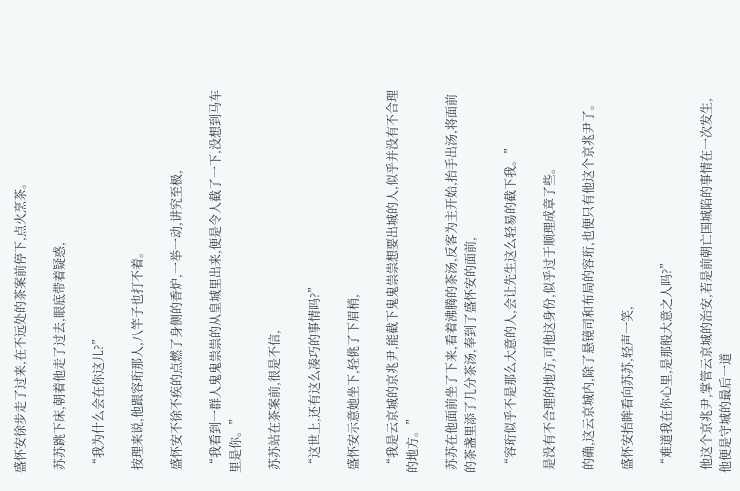盛怀安徐步走了过来,在不远处的茶案前停下,点火烹茶。

 苏苏跳下床,朝着他走了过去,眼底带着疑惑,

 “我为什么会在你这儿?”

 按理来说,他跟容珩那人,八竿子也打不着。

 盛怀安不徐不疾的点燃了身侧的香炉,一举一动,讲究至极,

 “我看到一群人鬼鬼祟祟的从皇城里出来,便是令人截了一下,没想到马车里是你。”

 苏苏站在茶案前,很是不信,

 “这世上,还有这么凑巧的事情吗?”

 盛怀安示意她坐下,轻佻了下眉梢,

 “我是云京城的京兆尹,能截下鬼鬼祟祟想要出城的人,似乎并没有不合理的地方。”

 苏苏在他面前坐了下来,看着沸腾的茶汤,反客为主开始,抬手出汤,将面前的茶盏里添了几分茶汤,奉到了盛怀安的面前,

 “容珩似乎不是那么大意的人,会让先生这么轻易的截下我。”

 是没有不合理的地方,可他这身份,似乎过于顺理成章了些。

 的确,这云京城内,除了悬镜司和布局的容珩,也便只有他这个京兆尹了。

 盛怀安抬眸看向苏苏,轻声一笑,

 “难道我在你心里,是那般大意之人吗?”

 他这个京兆尹,掌管云京城的治安,若是前朝亡国城陷的事情在一次发生,他便是守城的最后一道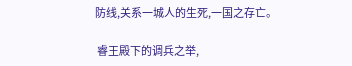防线,关系一城人的生死,一国之存亡。

 睿王殿下的调兵之举,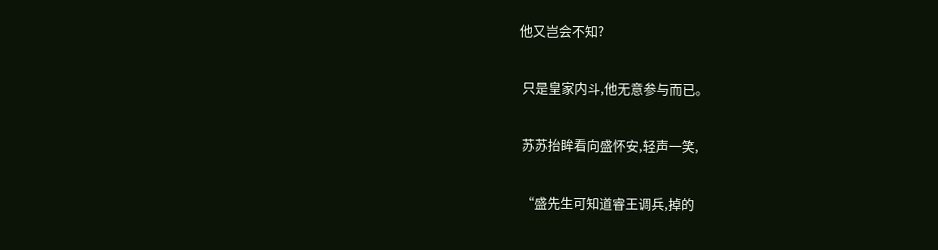他又岂会不知?

 只是皇家内斗,他无意参与而已。

 苏苏抬眸看向盛怀安,轻声一笑,

 “盛先生可知道睿王调兵,掉的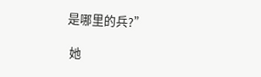是哪里的兵?”

 她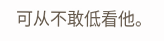可从不敢低看他。